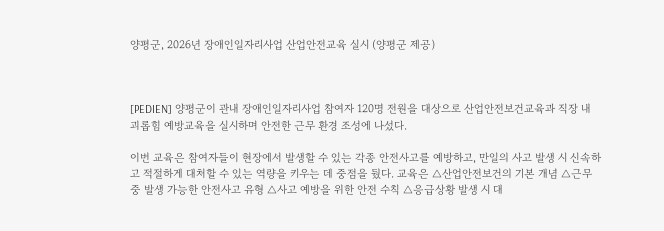양평군, 2026년 장애인일자리사업 산업안전교육 실시 (양평군 제공)



[PEDIEN] 양평군이 관내 장애인일자리사업 참여자 120명 전원을 대상으로 산업안전보건교육과 직장 내 괴롭힘 예방교육을 실시하며 안전한 근무 환경 조성에 나섰다.

이번 교육은 참여자들이 현장에서 발생할 수 있는 각종 안전사고를 예방하고, 만일의 사고 발생 시 신속하고 적절하게 대처할 수 있는 역량을 키우는 데 중점을 뒀다. 교육은 △산업안전보건의 기본 개념 △근무 중 발생 가능한 안전사고 유형 △사고 예방을 위한 안전 수칙 △응급상황 발생 시 대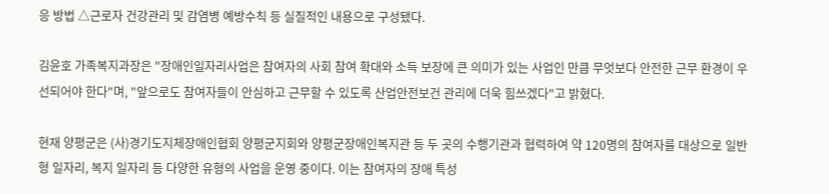응 방법 △근로자 건강관리 및 감염병 예방수칙 등 실질적인 내용으로 구성됐다.

김윤호 가족복지과장은 "장애인일자리사업은 참여자의 사회 참여 확대와 소득 보장에 큰 의미가 있는 사업인 만큼 무엇보다 안전한 근무 환경이 우선되어야 한다"며, "앞으로도 참여자들이 안심하고 근무할 수 있도록 산업안전보건 관리에 더욱 힘쓰겠다"고 밝혔다.

현재 양평군은 (사)경기도지체장애인협회 양평군지회와 양평군장애인복지관 등 두 곳의 수행기관과 협력하여 약 120명의 참여자를 대상으로 일반형 일자리, 복지 일자리 등 다양한 유형의 사업을 운영 중이다. 이는 참여자의 장애 특성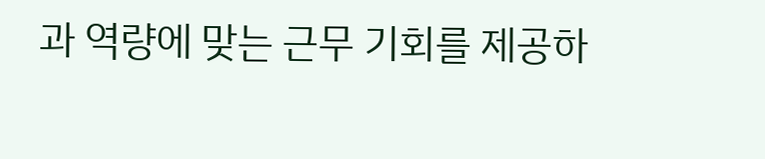과 역량에 맞는 근무 기회를 제공하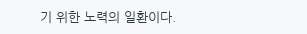기 위한 노력의 일환이다.